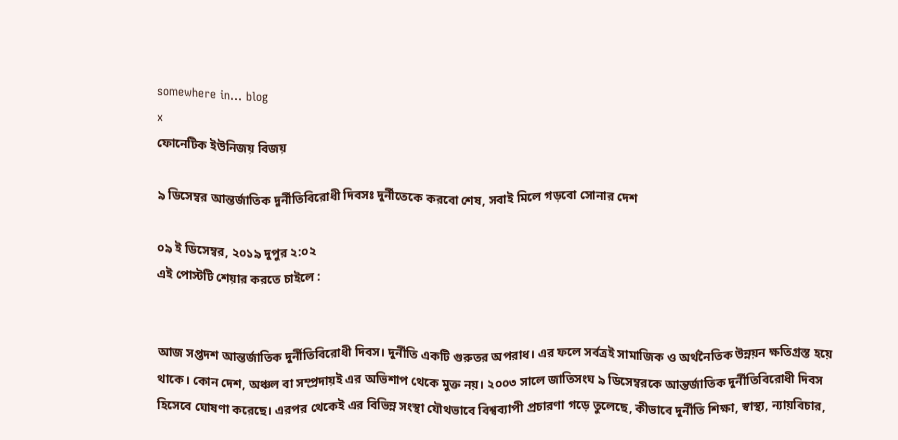somewhere in... blog
x
ফোনেটিক ইউনিজয় বিজয়

৯ ডিসেম্বর আন্তর্জাতিক দুর্নীতিবিরোধী দিবসঃ দুর্নীতেকে করবো শেষ, সবাই মিলে গড়বো সোনার দেশ

০৯ ই ডিসেম্বর, ২০১৯ দুপুর ২:০২
এই পোস্টটি শেয়ার করতে চাইলে :


আজ সপ্তদশ আন্তর্জাতিক দুর্নীতিবিরোধী দিবস। দুর্নীতি একটি গুরুতর অপরাধ। এর ফলে সর্বত্রই সামাজিক ও অর্থনৈতিক উন্নয়ন ক্ষতিগ্রস্ত হয়ে থাকে। কোন দেশ, অঞ্চল বা সম্প্রদায়ই এর অভিশাপ থেকে মুক্ত নয়। ২০০৩ সালে জাতিসংঘ ৯ ডিসেম্বরকে আন্তর্জাতিক দুর্নীতিবিরোধী দিবস হিসেবে ঘোষণা করেছে। এরপর থেকেই এর বিভিন্ন সংস্থা যৌথভাবে বিশ্বব্যাপী প্রচারণা গড়ে তুলেছে, কীভাবে দুর্নীতি শিক্ষা, স্বাস্থ্য, ন্যায়বিচার,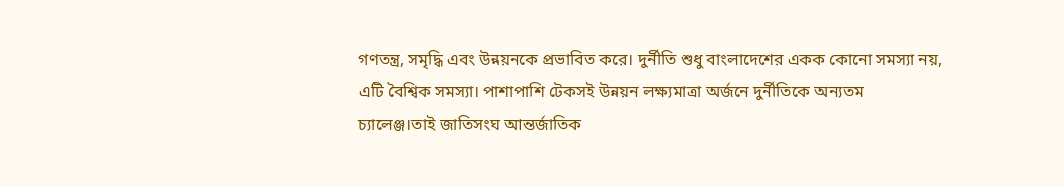গণতন্ত্র, সমৃদ্ধি এবং উন্নয়নকে প্রভাবিত করে। দুর্নীতি শুধু বাংলাদেশের একক কোনো সমস্যা নয়, এটি বৈশ্বিক সমস্যা। পাশাপাশি টেকসই উন্নয়ন লক্ষ্যমাত্রা অর্জনে দুর্নীতিকে অন্যতম চ্যালেঞ্জ।তাই জাতিসংঘ আন্তর্জাতিক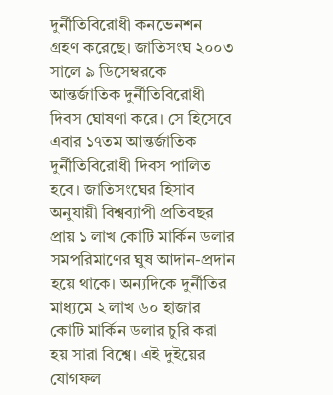দুর্নীতিবিরোধী কনভেনশন গ্রহণ করেছে। জাতিসংঘ ২০০৩ সালে ৯ ডিসেম্বরকে আন্তর্জাতিক দুর্নীতিবিরোধী দিবস ঘোষণা করে। সে হিসেবে এবার ১৭তম আন্তর্জাতিক দুর্নীতিবিরোধী দিবস পালিত হবে। জাতিসংঘের হিসাব অনুযায়ী বিশ্বব্যাপী প্রতিবছর প্রায় ১ লাখ কোটি মার্কিন ডলার সমপরিমাণের ঘুষ আদান-প্রদান হয়ে থাকে। অন্যদিকে দুর্নীতির মাধ্যমে ২ লাখ ৬০ হাজার কোটি মার্কিন ডলার চুরি করা হয় সারা বিশ্বে। এই দুইয়ের যোগফল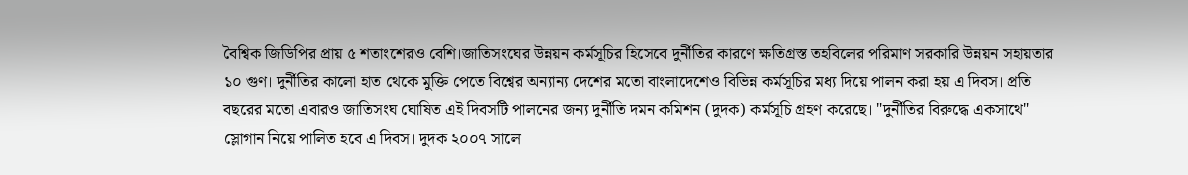বৈশ্বিক জিডিপির প্রায় ৫ শতাংশেরও বেশি।জাতিসংঘের উন্নয়ন কর্মসূচির হিসেবে দুর্নীতির কারণে ক্ষতিগ্রস্ত তহবিলের পরিমাণ সরকারি উন্নয়ন সহায়তার ১০ গুণ। দুর্নীতির কালো হাত থেকে মুক্তি পেতে বিশ্বের অন্যান্য দেশের মতো বাংলাদেশেও বিভিন্ন কর্মসূচির মধ্য দিয়ে পালন করা হয় এ দিবস। প্রতি বছরের মতো এবারও জাতিসংঘ ঘোষিত এই দিবসটি পালনের জন্য দুর্নীতি দমন কমিশন (দুদক) কর্মসূচি গ্রহণ করেছে। "দুর্নীতির বিরুদ্ধে একসাথে" স্লোগান নিয়ে পালিত হবে এ দিবস। দুদক ২০০৭ সালে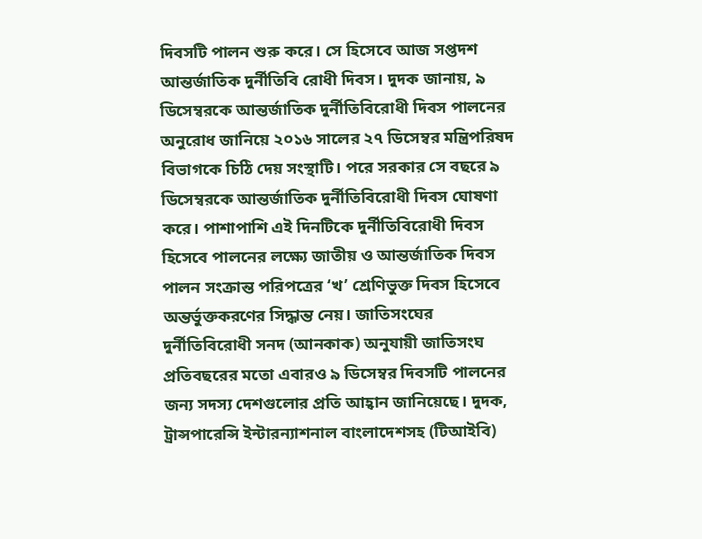দিবসটি পালন শুরু করে। সে হিসেবে আজ সপ্তদশ আন্তর্জাতিক দুর্নীতিবি রোধী দিবস। দুদক জানায়, ৯ ডিসেম্বরকে আন্তর্জাতিক দুর্নীতিবিরোধী দিবস পালনের অনুরোধ জানিয়ে ২০১৬ সালের ২৭ ডিসেম্বর মন্ত্রিপরিষদ বিভাগকে চিঠি দেয় সংস্থাটি। পরে সরকার সে বছরে ৯ ডিসেম্বরকে আন্তর্জাতিক দুর্নীতিবিরোধী দিবস ঘোষণা করে। পাশাপাশি এই দিনটিকে দুর্নীতিবিরোধী দিবস হিসেবে পালনের লক্ষ্যে জাতীয় ও আন্তর্জাতিক দিবস পালন সংক্রান্ত পরিপত্রের ‘খ’ শ্রেণিভুক্ত দিবস হিসেবে অন্তর্ভুক্তকরণের সিদ্ধান্ত নেয়। জাতিসংঘের দুর্নীতিবিরোধী সনদ (আনকাক) অনুযায়ী জাতিসংঘ প্রতিবছরের মতো এবারও ৯ ডিসেম্বর দিবসটি পালনের জন্য সদস্য দেশগুলোর প্রতি আহ্বান জানিয়েছে। দুদক, ট্রান্সপারেন্সি ইন্টারন্যাশনাল বাংলাদেশসহ (টিআইবি)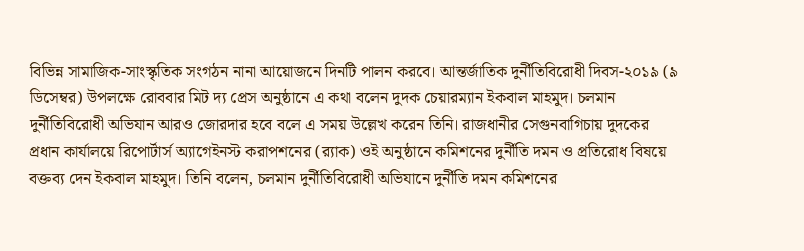বিভিন্ন সামাজিক-সাংস্কৃতিক সংগঠন নানা আয়োজনে দিনটি পালন করবে। আন্তর্জাতিক দুর্নীতিবিরোধী দিবস-২০১৯ (৯ ডিসেম্বর) উপলক্ষে রোববার মিট দ্য প্রেস অনুষ্ঠানে এ কথা বলেন দুদক চেয়ারম্যান ইকবাল মাহমুদ। চলমান দুর্নীতিবিরোধী অভিযান আরও জোরদার হবে বলে এ সময় উল্লেখ করেন তিনি। রাজধানীর সেগুনবাগিচায় দুদকের প্রধান কার্যালয়ে রিপোর্টার্স অ্যাগেইনস্ট করাপশনের (র‌্যাক) ওই অনুষ্ঠানে কমিশনের দুর্নীতি দমন ও প্রতিরোধ বিষয়ে বক্তব্য দেন ইকবাল মাহমুদ। তিনি বলেন, চলমান দুর্নীতিবিরোধী অভিযানে দুর্নীতি দমন কমিশনের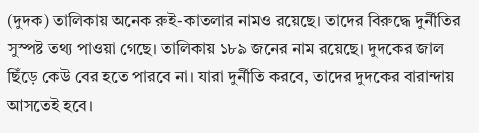(দুদক) তালিকায় অনেক রুই-কাতলার নামও রয়েছে। তাদের বিরুদ্ধে দুর্নীতির সুস্পষ্ট তথ্য পাওয়া গেছে। তালিকায় ১৮৯ জনের নাম রয়েছে। দুদকের জাল ছিঁড়ে কেউ বের হতে পারবে না। যারা দুর্নীতি করবে, তাদের দুদকের বারান্দায় আসতেই হবে।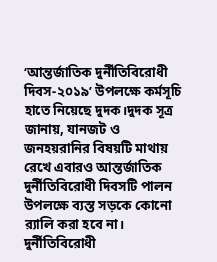‘আন্তর্জাতিক দুর্নীতিবিরোধী দিবস-২০১৯’ উপলক্ষে কর্মসূচি হাতে নিয়েছে দুদক।দুদক সূত্র জানায়, যানজট ও জনহয়রানির বিষয়টি মাথায় রেখে এবারও আন্তর্জাতিক দুর্নীতিবিরোধী দিবসটি পালন উপলক্ষে ব্যস্ত সড়কে কোনো র‌্যালি করা হবে না। দুর্নীতিবিরোধী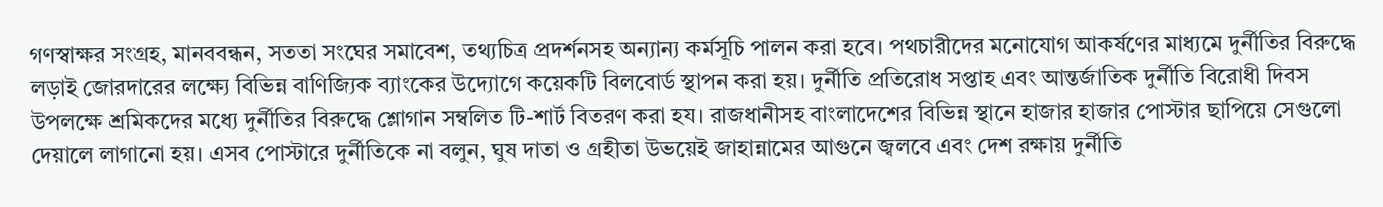গণস্বাক্ষর সংগ্রহ, মানববন্ধন, সততা সংঘের সমাবেশ, তথ্যচিত্র প্রদর্শনসহ অন্যান্য কর্মসূচি পালন করা হবে। পথচারীদের মনোযোগ আকর্ষণের মাধ্যমে দুর্নীতির বিরুদ্ধে লড়াই জোরদারের লক্ষ্যে বিভিন্ন বাণিজ্যিক ব্যাংকের উদ্যোগে কয়েকটি বিলবোর্ড স্থাপন করা হয়। দুর্নীতি প্রতিরোধ সপ্তাহ এবং আন্তর্জাতিক দুর্নীতি বিরোধী দিবস উপলক্ষে শ্রমিকদের মধ্যে দুর্নীতির বিরুদ্ধে শ্লোগান সম্বলিত টি-শার্ট বিতরণ করা হয। রাজধানীসহ বাংলাদেশের বিভিন্ন স্থানে হাজার হাজার পোস্টার ছাপিয়ে সেগুলো দেয়ালে লাগানো হয়। এসব পোস্টারে দুর্নীতিকে না বলুন, ঘুষ দাতা ও গ্রহীতা উভয়েই জাহান্নামের আগুনে জ্বলবে এবং দেশ রক্ষায় দুর্নীতি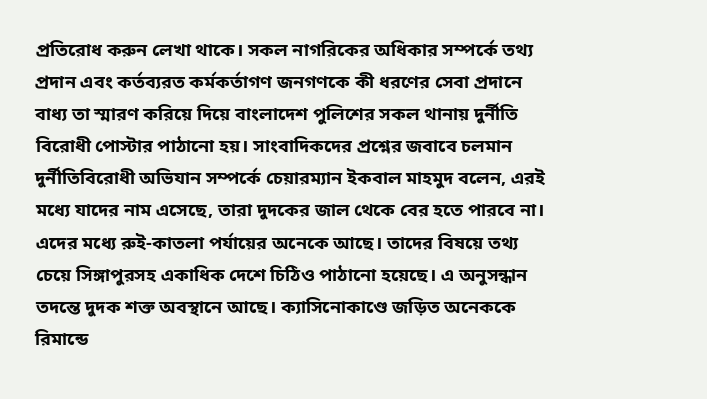প্রতিরোধ করুন লেখা থাকে। সকল নাগরিকের অধিকার সম্পর্কে তথ্য প্রদান এবং কর্তব্যরত কর্মকর্তাগণ জনগণকে কী ধরণের সেবা প্রদানে বাধ্য তা স্মারণ করিয়ে দিয়ে বাংলাদেশ পুলিশের সকল থানায় দুর্নীতি বিরোধী পোস্টার পাঠানো হয়। সাংবাদিকদের প্রশ্নের জবাবে চলমান দুর্নীতিবিরোধী অভিযান সম্পর্কে চেয়ারম্যান ইকবাল মাহমুদ বলেন, এরই মধ্যে যাদের নাম এসেছে, তারা দুদকের জাল থেকে বের হতে পারবে না। এদের মধ্যে রুই-কাতলা পর্যায়ের অনেকে আছে। তাদের বিষয়ে তথ্য চেয়ে সিঙ্গাপুরসহ একাধিক দেশে চিঠিও পাঠানো হয়েছে। এ অনুসন্ধান তদন্তে দুদক শক্ত অবস্থানে আছে। ক্যাসিনোকাণ্ডে জড়িত অনেককে রিমান্ডে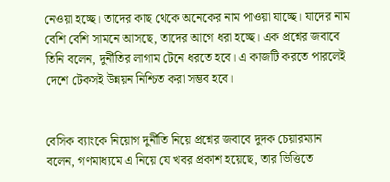নেওয়া হচ্ছে। তাদের কাছ থেকে অনেকের নাম পাওয়া যাচ্ছে। যাদের নাম বেশি বেশি সামনে আসছে, তাদের আগে ধরা হচ্ছে। এক প্রশ্নের জবাবে তিনি বলেন, দুর্নীতির লাগাম টেনে ধরতে হবে। এ কাজটি করতে পারলেই দেশে টেকসই উন্নয়ন নিশ্চিত করা সম্ভব হবে।


বেসিক ব্যাংকে নিয়োগ দুর্নীতি নিয়ে প্রশ্নের জবাবে দুদক চেয়ারম্যান বলেন, গণমাধ্যমে এ নিয়ে যে খবর প্রকাশ হয়েছে, তার ভিত্তিতে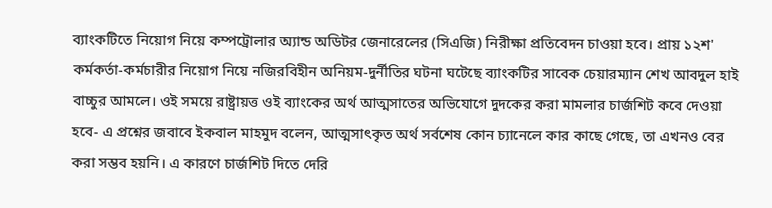ব্যাংকটিতে নিয়োগ নিয়ে কম্পট্রোলার অ্যান্ড অডিটর জেনারেলের (সিএজি) নিরীক্ষা প্রতিবেদন চাওয়া হবে। প্রায় ১২শ' কর্মকর্তা-কর্মচারীর নিয়োগ নিয়ে নজিরবিহীন অনিয়ম-দুর্নীতির ঘটনা ঘটেছে ব্যাংকটির সাবেক চেয়ারম্যান শেখ আবদুল হাই বাচ্চুর আমলে। ওই সময়ে রাষ্ট্রায়ত্ত ওই ব্যাংকের অর্থ আত্মসাতের অভিযোগে দুদকের করা মামলার চার্জশিট কবে দেওয়া হবে- এ প্রশ্নের জবাবে ইকবাল মাহমুদ বলেন, আত্মসাৎকৃত অর্থ সর্বশেষ কোন চ্যানেলে কার কাছে গেছে, তা এখনও বের করা সম্ভব হয়নি। এ কারণে চার্জশিট দিতে দেরি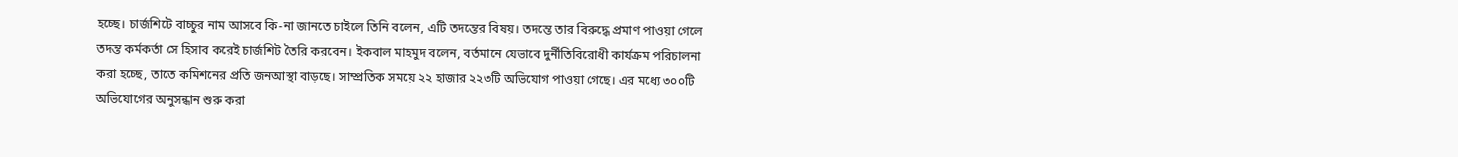হচ্ছে। চার্জশিটে বাচ্চুর নাম আসবে কি-না জানতে চাইলে তিনি বলেন, এটি তদন্তের বিষয়। তদন্তে তার বিরুদ্ধে প্রমাণ পাওয়া গেলে তদন্ত কর্মকর্তা সে হিসাব করেই চার্জশিট তৈরি করবেন। ইকবাল মাহমুদ বলেন, বর্তমানে যেভাবে দুর্নীতিবিরোধী কার্যক্রম পরিচালনা করা হচ্ছে, তাতে কমিশনের প্রতি জনআস্থা বাড়ছে। সাম্প্রতিক সময়ে ২২ হাজার ২২৩টি অভিযোগ পাওয়া গেছে। এর মধ্যে ৩০০টি অভিযোগের অনুসন্ধান শুরু করা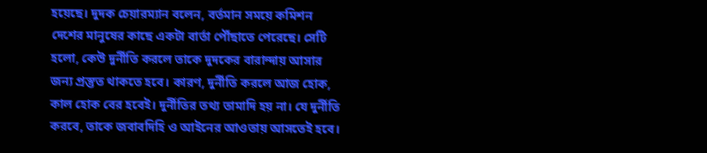হয়েছে। দুদক চেয়ারম্যান বলেন, বর্তমান সময়ে কমিশন দেশের মানুষের কাছে একটা বার্তা পৌঁছাতে পেরেছে। সেটি হলো, কেউ দুর্নীতি করলে তাকে দুদকের বারান্দায় আসার জন্য প্রস্তুত থাকতে হবে। কারণ, দুর্নীতি করলে আজ হোক, কাল হোক বের হবেই। দুর্নীতির তথ্য তামাদি হয় না। যে দুর্নীতি করবে, তাকে জবাবদিহি ও আইনের আওতায় আসতেই হবে।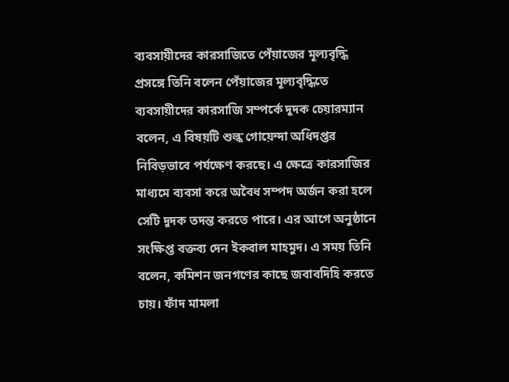ব্যবসায়ীদের কারসাজিতে পেঁয়াজের মূল্যবৃদ্ধি প্রসঙ্গে তিনি বলেন পেঁয়াজের মূল্যবৃদ্ধিতে ব্যবসায়ীদের কারসাজি সম্পর্কে দুদক চেয়ারম্যান বলেন, এ বিষয়টি শুল্ক গোয়েন্দা অধিদপ্তর নিবিড়ভাবে পর্যক্ষেণ করছে। এ ক্ষেত্রে কারসাজির মাধ্যমে ব্যবসা করে অবৈধ সম্পদ অর্জন করা হলে সেটি দুদক তদন্ত করতে পারে। এর আগে অনুষ্ঠানে সংক্ষিপ্ত বক্তব্য দেন ইকবাল মাহমুদ। এ সময় তিনি বলেন, কমিশন জনগণের কাছে জবাবদিহি করতে চায়। ফাঁদ মামলা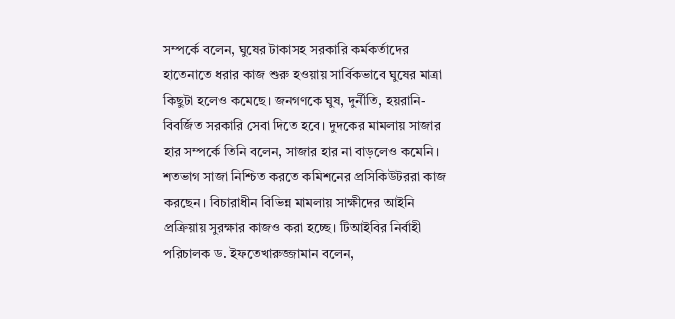সম্পর্কে বলেন, ঘুষের টাকাসহ সরকারি কর্মকর্তাদের হাতেনাতে ধরার কাজ শুরু হওয়ায় সার্বিকভাবে ঘুষের মাত্রা কিছুটা হলেও কমেছে। জনগণকে ঘুষ, দুর্নীতি, হয়রানি-বিবর্জিত সরকারি সেবা দিতে হবে। দুদকের মামলায় সাজার হার সম্পর্কে তিনি বলেন, সাজার হার না বাড়লেও কমেনি। শতভাগ সাজা নিশ্চিত করতে কমিশনের প্রসিকিউটররা কাজ করছেন। বিচারাধীন বিভিন্ন মামলায় সাক্ষীদের আইনি প্রক্রিয়ায় সুরক্ষার কাজও করা হচ্ছে। টিআইবির নির্বাহী পরিচালক ড. ইফতেখারুজ্জামান বলেন,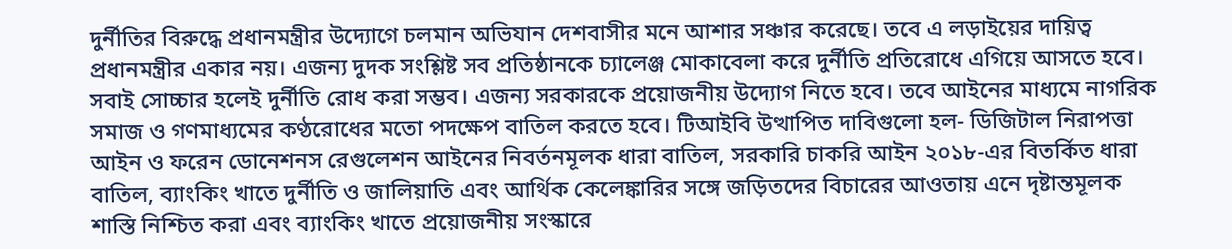দুর্নীতির বিরুদ্ধে প্রধানমন্ত্রীর উদ্যোগে চলমান অভিযান দেশবাসীর মনে আশার সঞ্চার করেছে। তবে এ লড়াইয়ের দায়িত্ব প্রধানমন্ত্রীর একার নয়। এজন্য দুদক সংশ্লিষ্ট সব প্রতিষ্ঠানকে চ্যালেঞ্জ মোকাবেলা করে দুর্নীতি প্রতিরোধে এগিয়ে আসতে হবে। সবাই সোচ্চার হলেই দুর্নীতি রোধ করা সম্ভব। এজন্য সরকারকে প্রয়োজনীয় উদ্যোগ নিতে হবে। তবে আইনের মাধ্যমে নাগরিক সমাজ ও গণমাধ্যমের কণ্ঠরোধের মতো পদক্ষেপ বাতিল করতে হবে। টিআইবি উত্থাপিত দাবিগুলো হল- ডিজিটাল নিরাপত্তা আইন ও ফরেন ডোনেশনস রেগুলেশন আইনের নিবর্তনমূলক ধারা বাতিল, সরকারি চাকরি আইন ২০১৮-এর বিতর্কিত ধারা বাতিল, ব্যাংকিং খাতে দুর্নীতি ও জালিয়াতি এবং আর্থিক কেলেঙ্কারির সঙ্গে জড়িতদের বিচারের আওতায় এনে দৃষ্টান্তমূলক শাস্তি নিশ্চিত করা এবং ব্যাংকিং খাতে প্রয়োজনীয় সংস্কারে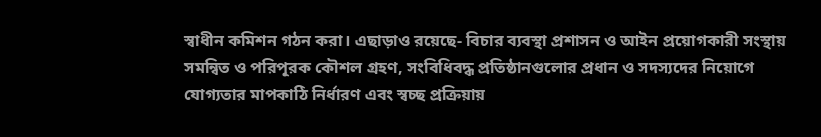স্বাধীন কমিশন গঠন করা। এছাড়াও রয়েছে- বিচার ব্যবস্থা প্রশাসন ও আইন প্রয়োগকারী সংস্থায় সমন্বিত ও পরিপূরক কৌশল গ্রহণ, সংবিধিবদ্ধ প্রতিষ্ঠানগুলোর প্রধান ও সদস্যদের নিয়োগে যোগ্যতার মাপকাঠি নির্ধারণ এবং স্বচ্ছ প্রক্রিয়ায়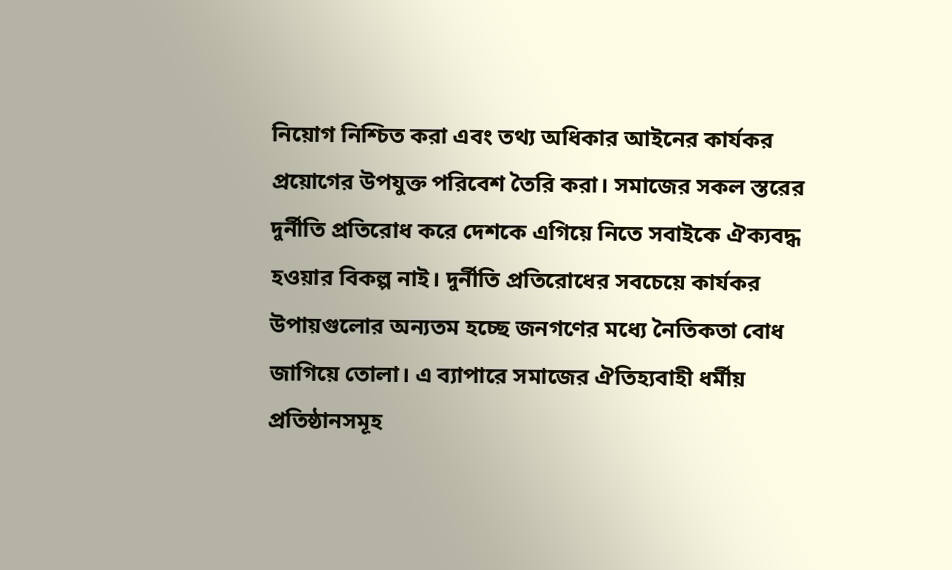নিয়োগ নিশ্চিত করা এবং তথ্য অধিকার আইনের কার্যকর প্রয়োগের উপযুক্ত পরিবেশ তৈরি করা। সমাজের সকল স্তরের দুর্নীতি প্রতিরোধ করে দেশকে এগিয়ে নিতে সবাইকে ঐক্যবদ্ধ হওয়ার বিকল্প নাই। দুর্নীতি প্রতিরোধের সবচেয়ে কার্যকর উপায়গুলোর অন্যতম হচ্ছে জনগণের মধ্যে নৈতিকতা বোধ জাগিয়ে তোলা। এ ব্যাপারে সমাজের ঐতিহ্যবাহী ধর্মীয় প্রতিষ্ঠানসমূহ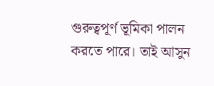গুরুত্বপূর্ণ ভূমিকা পালন করতে পারে। তাই আসুন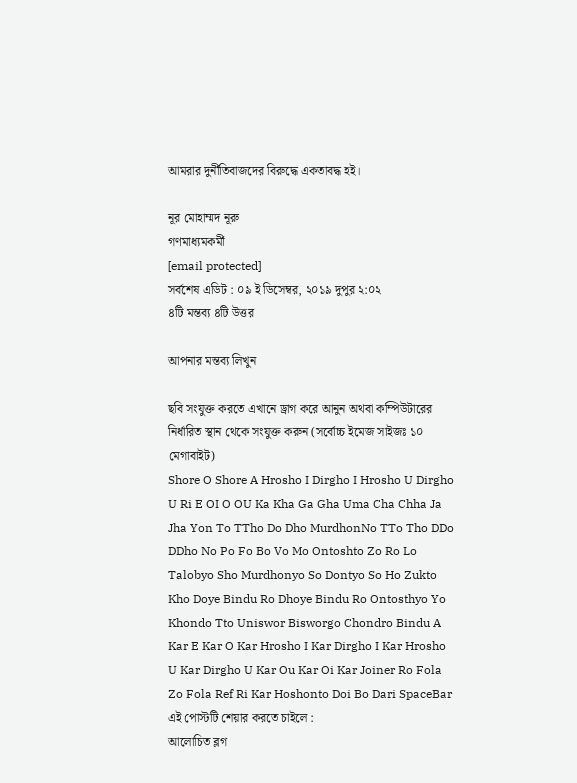আমরার দুর্নীতিবাজদের বিরুদ্ধে একতাবদ্ধ হই।

নূর মোহাম্মদ নূরু
গণমাধ্যমকর্মী
[email protected]
সর্বশেষ এডিট : ০৯ ই ডিসেম্বর, ২০১৯ দুপুর ২:০২
৪টি মন্তব্য ৪টি উত্তর

আপনার মন্তব্য লিখুন

ছবি সংযুক্ত করতে এখানে ড্রাগ করে আনুন অথবা কম্পিউটারের নির্ধারিত স্থান থেকে সংযুক্ত করুন (সর্বোচ্চ ইমেজ সাইজঃ ১০ মেগাবাইট)
Shore O Shore A Hrosho I Dirgho I Hrosho U Dirgho U Ri E OI O OU Ka Kha Ga Gha Uma Cha Chha Ja Jha Yon To TTho Do Dho MurdhonNo TTo Tho DDo DDho No Po Fo Bo Vo Mo Ontoshto Zo Ro Lo Talobyo Sho Murdhonyo So Dontyo So Ho Zukto Kho Doye Bindu Ro Dhoye Bindu Ro Ontosthyo Yo Khondo Tto Uniswor Bisworgo Chondro Bindu A Kar E Kar O Kar Hrosho I Kar Dirgho I Kar Hrosho U Kar Dirgho U Kar Ou Kar Oi Kar Joiner Ro Fola Zo Fola Ref Ri Kar Hoshonto Doi Bo Dari SpaceBar
এই পোস্টটি শেয়ার করতে চাইলে :
আলোচিত ব্লগ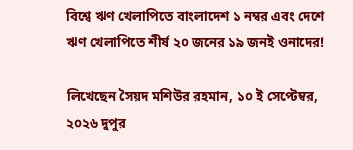বিশ্বে ঋণ খেলাপিতে বাংলাদেশ ১ নম্বর এবং দেশে ঋণ খেলাপিতে শীর্ষ ২০ জনের ১৯ জনই ওনাদের!

লিখেছেন সৈয়দ মশিউর রহমান, ১০ ই সেপ্টেম্বর, ২০২৬ দুপুর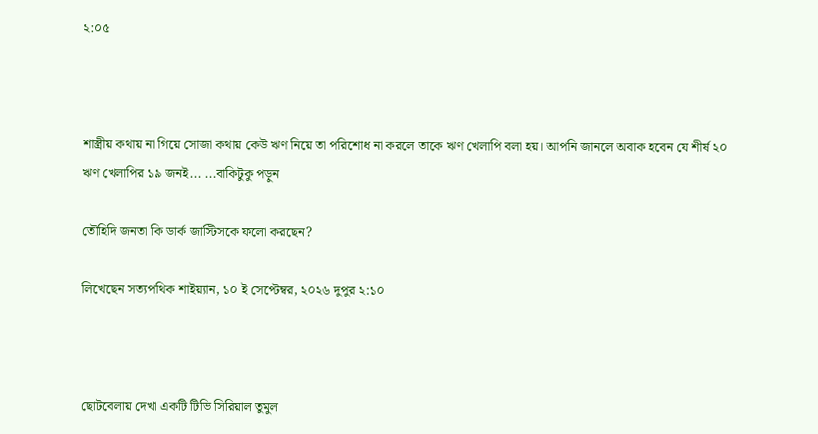২:০৫



শাস্ত্রীয় কথায় না গিয়ে সোজা কথায় কেউ ঋণ নিয়ে তা পরিশোধ না করলে তাকে ঋণ খেলাপি বলা হয়। আপনি জানলে অবাক হবেন যে শীর্ষ ২০ ঋণ খেলাপির ১৯ জনই... ...বাকিটুকু পড়ুন

তৌহিদি জনতা কি ডার্ক জাস্টিসকে ফলো করছেন?

লিখেছেন সত্যপথিক শাইয়্যান, ১০ ই সেপ্টেম্বর, ২০২৬ দুপুর ২:১০



ছোটবেলায় দেখা একটি টিভি সিরিয়াল তুমুল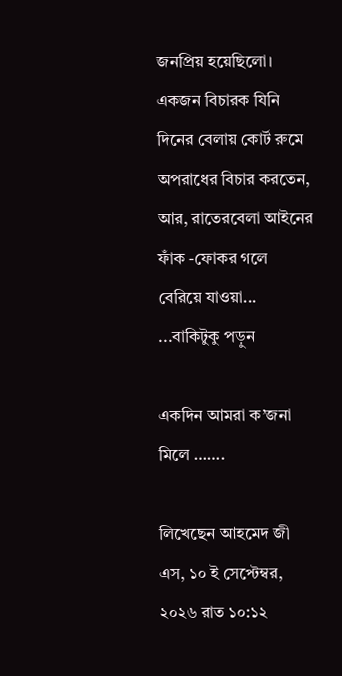জনপ্রিয় হয়েছিলো। একজন বিচারক যিনি দিনের বেলায় কোর্ট রুমে অপরাধের বিচার করতেন, আর, রাতেরবেলা আইনের ফাঁক -ফোকর গলে বেরিয়ে যাওয়া... ...বাকিটুকু পড়ুন

একদিন আমরা ক’জনা মিলে …….

লিখেছেন আহমেদ জী এস, ১০ ই সেপ্টেম্বর, ২০২৬ রাত ১০:১২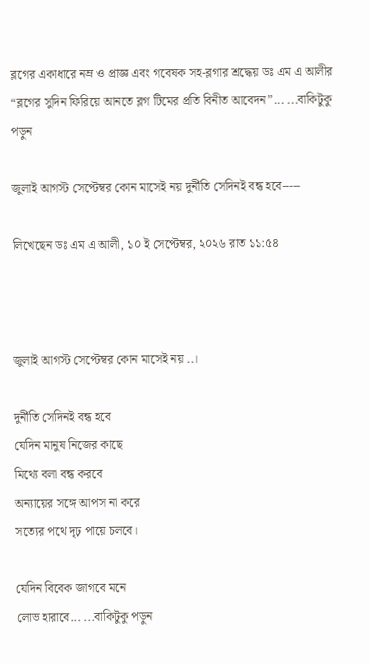ব্লগের একাধারে নম্র ও প্রাজ্ঞ এবং গবেষক সহ-ব্লগার শ্রদ্ধেয় ডঃ এম এ আলীর “ব্লগের সুদিন ফিরিয়ে আনতে ব্লগ টিমের প্রতি বিনীত আবেদন”... ...বাকিটুকু পড়ুন

জুলাই আগস্ট সেপ্টেম্বর কোন মাসেই নয় দুর্নীতি সেদিনই বন্ধ হবে-----

লিখেছেন ডঃ এম এ আলী, ১০ ই সেপ্টেম্বর, ২০২৬ রাত ১১:৫৪



জুলাই আগস্ট সেপ্টেম্বর কোন মাসেই নয় ..।

দুর্নীতি সেদিনই বন্ধ হবে
যেদিন মানুষ নিজের কাছে
মিথ্যে বলা বন্ধ করবে
অন্যায়ের সঙ্গে আপস না করে
সত্যের পথে দৃঢ় পায়ে চলবে।

যেদিন বিবেক জাগবে মনে
লোভ হারাবে... ...বাকিটুকু পড়ুন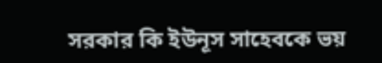সরকার কি ইউনূস সাহেবকে ভয়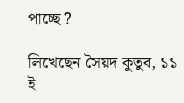পাচ্ছে ?

লিখেছেন সৈয়দ কুতুব, ১১ ই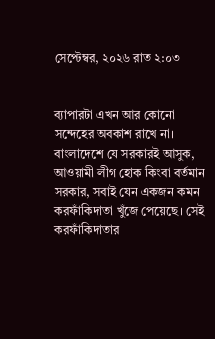সেপ্টেম্বর, ২০২৬ রাত ২:০৩


ব্যাপারটা এখন আর কোনো সন্দেহের অবকাশ রাখে না। বাংলাদেশে যে সরকারই আসুক, আওয়ামী লীগ হোক কিংবা বর্তমান সরকার, সবাই যেন একজন কমন করফাঁকিদাতা খুঁজে পেয়েছে। সেই করফাঁকিদাতার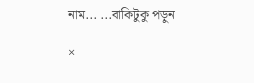নাম... ...বাকিটুকু পড়ুন

×